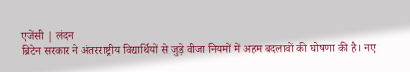एजेंसी | लंदन
ब्रिटेन सरकार ने अंतरराष्ट्रीय विद्यार्थियों से जुड़े वीजा नियमों में अहम बदलावों की घोषणा की है। नए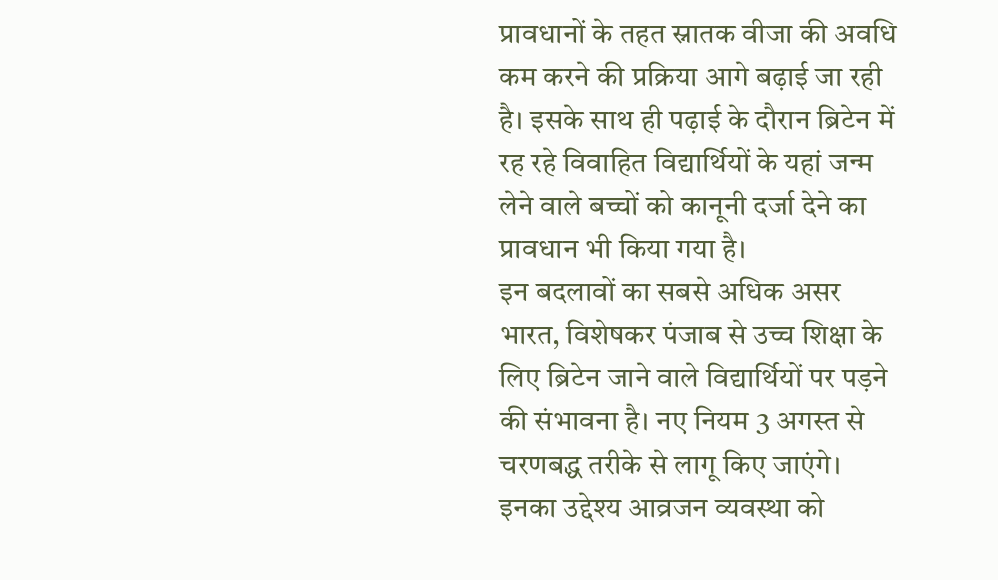प्रावधानों के तहत स्नातक वीजा की अवधि कम करने की प्रक्रिया आगे बढ़ाई जा रही है। इसके साथ ही पढ़ाई के दौरान ब्रिटेन में रह रहे विवाहित विद्यार्थियों के यहां जन्म लेने वाले बच्चों को कानूनी दर्जा देने का प्रावधान भी किया गया है।
इन बदलावों का सबसे अधिक असर भारत, विशेषकर पंजाब से उच्च शिक्षा के लिए ब्रिटेन जाने वाले विद्यार्थियों पर पड़ने की संभावना है। नए नियम 3 अगस्त से चरणबद्ध तरीके से लागू किए जाएंगे। इनका उद्देश्य आव्रजन व्यवस्था को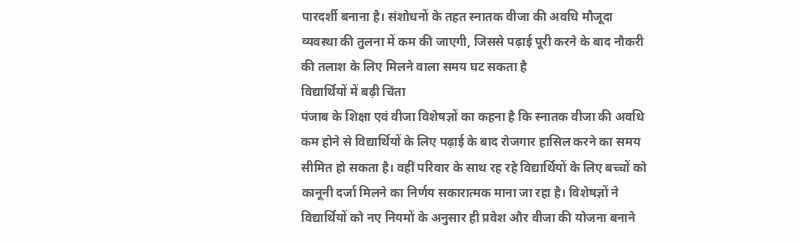पारदर्शी बनाना है। संशोधनों के तहत स्नातक वीजा की अवधि मौजूदा व्यवस्था की तुलना में कम की जाएगी, जिससे पढ़ाई पूरी करने के बाद नौकरी की तलाश के लिए मिलने वाला समय घट सकता है
विद्यार्थियों में बढ़ी चिंता
पंजाब के शिक्षा एवं वीजा विशेषज्ञों का कहना है कि स्नातक वीजा की अवधि कम होने से विद्यार्थियों के लिए पढ़ाई के बाद रोजगार हासिल करने का समय सीमित हो सकता है। वहीं परिवार के साथ रह रहे विद्यार्थियों के लिए बच्चों को कानूनी दर्जा मिलने का निर्णय सकारात्मक माना जा रहा है। विशेषज्ञों ने विद्यार्थियों को नए नियमों के अनुसार ही प्रवेश और वीजा की योजना बनाने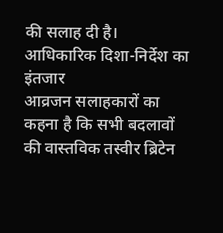की सलाह दी है।
आधिकारिक दिशा-निर्देश का इंतजार
आव्रजन सलाहकारों का कहना है कि सभी बदलावों की वास्तविक तस्वीर ब्रिटेन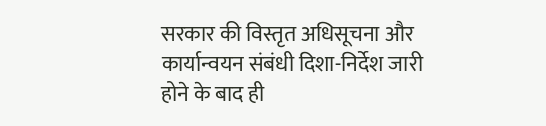सरकार की विस्तृत अधिसूचना और कार्यान्वयन संबंधी दिशा-निर्देश जारी होने के बाद ही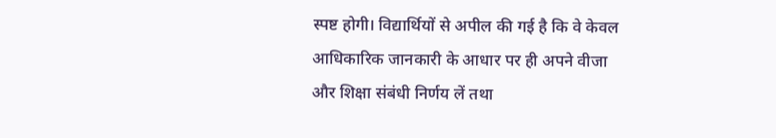स्पष्ट होगी। विद्यार्थियों से अपील की गई है कि वे केवल आधिकारिक जानकारी के आधार पर ही अपने वीजा और शिक्षा संबंधी निर्णय लें तथा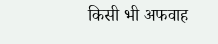किसी भी अफवाह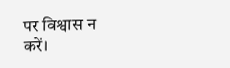पर विश्वास न करें।